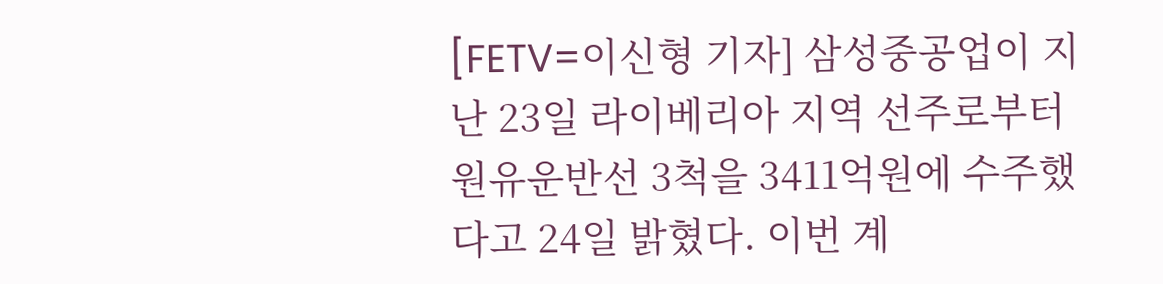[FETV=이신형 기자] 삼성중공업이 지난 23일 라이베리아 지역 선주로부터 원유운반선 3척을 3411억원에 수주했다고 24일 밝혔다. 이번 계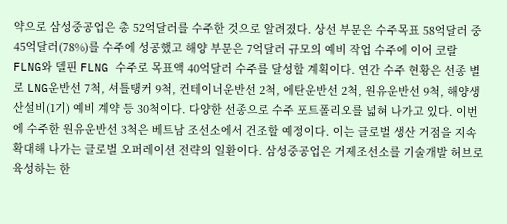약으로 삼성중공업은 총 52억달러를 수주한 것으로 알려졌다. 상선 부문은 수주목표 58억달러 중 45억달러(78%)를 수주에 성공했고 해양 부문은 7억달러 규모의 예비 작업 수주에 이어 코랄 FLNG와 델핀 FLNG 수주로 목표액 40억달러 수주를 달성할 계획이다. 연간 수주 현황은 선종 별로 LNG운반선 7척, 셔틀탱커 9척, 컨테이너운반선 2척, 에탄운반선 2척, 원유운반선 9척, 해양생산설비(1기) 예비 계약 등 30척이다. 다양한 선종으로 수주 포트폴리오를 넓혀 나가고 있다. 이번에 수주한 원유운반선 3척은 베트남 조선소에서 건조할 예정이다. 이는 글로벌 생산 거점을 지속 확대해 나가는 글로벌 오퍼레이션 전략의 일환이다. 삼성중공업은 거제조선소를 기술개발 허브로 육성하는 한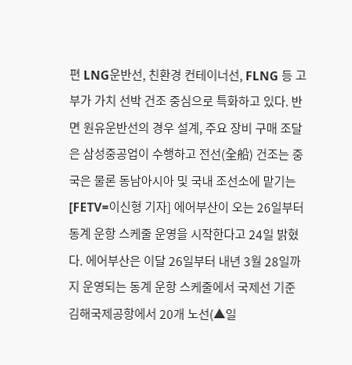편 LNG운반선, 친환경 컨테이너선, FLNG 등 고부가 가치 선박 건조 중심으로 특화하고 있다. 반면 원유운반선의 경우 설계, 주요 장비 구매 조달은 삼성중공업이 수행하고 전선(全船) 건조는 중국은 물론 동남아시아 및 국내 조선소에 맡기는
[FETV=이신형 기자] 에어부산이 오는 26일부터 동계 운항 스케줄 운영을 시작한다고 24일 밝혔다. 에어부산은 이달 26일부터 내년 3월 28일까지 운영되는 동계 운항 스케줄에서 국제선 기준 김해국제공항에서 20개 노선(▲일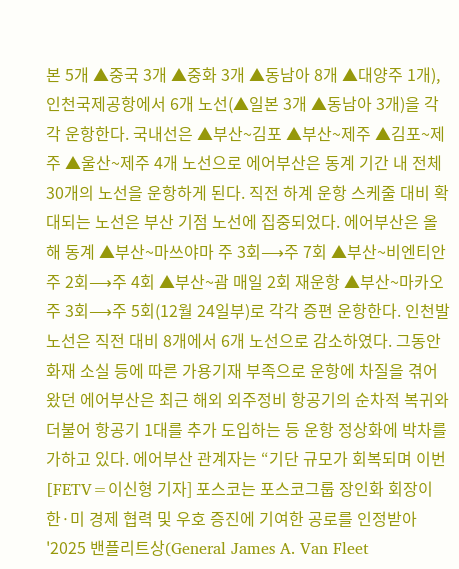본 5개 ▲중국 3개 ▲중화 3개 ▲동남아 8개 ▲대양주 1개), 인천국제공항에서 6개 노선(▲일본 3개 ▲동남아 3개)을 각각 운항한다. 국내선은 ▲부산~김포 ▲부산~제주 ▲김포~제주 ▲울산~제주 4개 노선으로 에어부산은 동계 기간 내 전체 30개의 노선을 운항하게 된다. 직전 하계 운항 스케줄 대비 확대되는 노선은 부산 기점 노선에 집중되었다. 에어부산은 올해 동계 ▲부산~마쓰야마 주 3회⟶주 7회 ▲부산~비엔티안 주 2회⟶주 4회 ▲부산~괌 매일 2회 재운항 ▲부산~마카오 주 3회⟶주 5회(12월 24일부)로 각각 증편 운항한다. 인천발 노선은 직전 대비 8개에서 6개 노선으로 감소하였다. 그동안 화재 소실 등에 따른 가용기재 부족으로 운항에 차질을 겪어왔던 에어부산은 최근 해외 외주정비 항공기의 순차적 복귀와 더불어 항공기 1대를 추가 도입하는 등 운항 정상화에 박차를 가하고 있다. 에어부산 관계자는 “기단 규모가 회복되며 이번
[FETV=이신형 기자] 포스코는 포스코그룹 장인화 회장이 한·미 경제 협력 및 우호 증진에 기여한 공로를 인정받아 '2025 밴플리트상(General James A. Van Fleet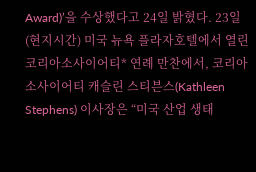Award)’을 수상했다고 24일 밝혔다. 23일(현지시간) 미국 뉴욕 플라자호텔에서 열린 코리아소사이어티* 연례 만찬에서, 코리아소사이어티 캐슬린 스티븐스(Kathleen Stephens) 이사장은 “미국 산업 생태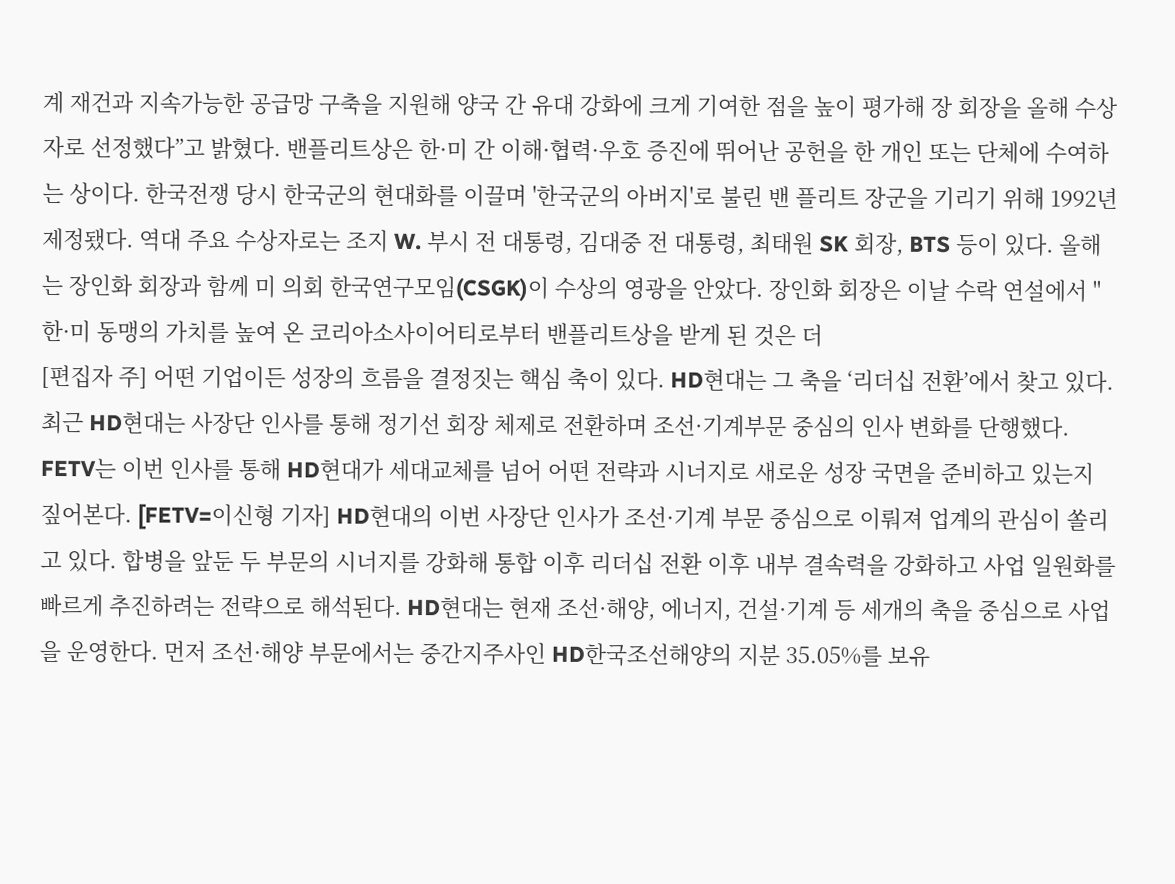계 재건과 지속가능한 공급망 구축을 지원해 양국 간 유대 강화에 크게 기여한 점을 높이 평가해 장 회장을 올해 수상자로 선정했다”고 밝혔다. 밴플리트상은 한·미 간 이해·협력·우호 증진에 뛰어난 공헌을 한 개인 또는 단체에 수여하는 상이다. 한국전쟁 당시 한국군의 현대화를 이끌며 '한국군의 아버지'로 불린 밴 플리트 장군을 기리기 위해 1992년 제정됐다. 역대 주요 수상자로는 조지 W. 부시 전 대통령, 김대중 전 대통령, 최태원 SK 회장, BTS 등이 있다. 올해는 장인화 회장과 함께 미 의회 한국연구모임(CSGK)이 수상의 영광을 안았다. 장인화 회장은 이날 수락 연설에서 "한·미 동맹의 가치를 높여 온 코리아소사이어티로부터 밴플리트상을 받게 된 것은 더
[편집자 주] 어떤 기업이든 성장의 흐름을 결정짓는 핵심 축이 있다. HD현대는 그 축을 ‘리더십 전환’에서 찾고 있다. 최근 HD현대는 사장단 인사를 통해 정기선 회장 체제로 전환하며 조선·기계부문 중심의 인사 변화를 단행했다. FETV는 이번 인사를 통해 HD현대가 세대교체를 넘어 어떤 전략과 시너지로 새로운 성장 국면을 준비하고 있는지 짚어본다. [FETV=이신형 기자] HD현대의 이번 사장단 인사가 조선·기계 부문 중심으로 이뤄져 업계의 관심이 쏠리고 있다. 합병을 앞둔 두 부문의 시너지를 강화해 통합 이후 리더십 전환 이후 내부 결속력을 강화하고 사업 일원화를 빠르게 추진하려는 전략으로 해석된다. HD현대는 현재 조선·해양, 에너지, 건설·기계 등 세개의 축을 중심으로 사업을 운영한다. 먼저 조선·해양 부문에서는 중간지주사인 HD한국조선해양의 지분 35.05%를 보유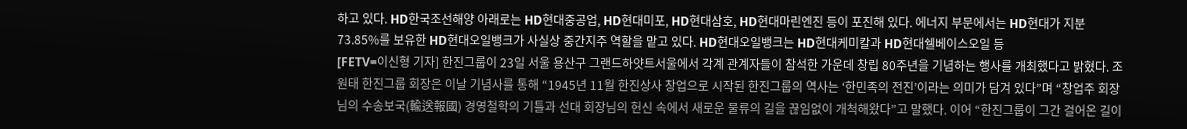하고 있다. HD한국조선해양 아래로는 HD현대중공업, HD현대미포, HD현대삼호, HD현대마린엔진 등이 포진해 있다. 에너지 부문에서는 HD현대가 지분 73.85%를 보유한 HD현대오일뱅크가 사실상 중간지주 역할을 맡고 있다. HD현대오일뱅크는 HD현대케미칼과 HD현대쉘베이스오일 등
[FETV=이신형 기자] 한진그룹이 23일 서울 용산구 그랜드하얏트서울에서 각계 관계자들이 참석한 가운데 창립 80주년을 기념하는 행사를 개최했다고 밝혔다. 조원태 한진그룹 회장은 이날 기념사를 통해 “1945년 11월 한진상사 창업으로 시작된 한진그룹의 역사는 ‘한민족의 전진’이라는 의미가 담겨 있다”며 “창업주 회장님의 수송보국(輸送報國) 경영철학의 기틀과 선대 회장님의 헌신 속에서 새로운 물류의 길을 끊임없이 개척해왔다”고 말했다. 이어 “한진그룹이 그간 걸어온 길이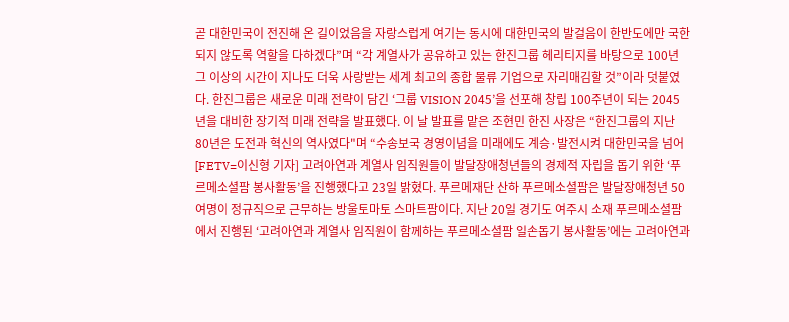곧 대한민국이 전진해 온 길이었음을 자랑스럽게 여기는 동시에 대한민국의 발걸음이 한반도에만 국한되지 않도록 역할을 다하겠다”며 “각 계열사가 공유하고 있는 한진그룹 헤리티지를 바탕으로 100년 그 이상의 시간이 지나도 더욱 사랑받는 세계 최고의 종합 물류 기업으로 자리매김할 것”이라 덧붙였다. 한진그룹은 새로운 미래 전략이 담긴 ‘그룹 VISION 2045’을 선포해 창립 100주년이 되는 2045년을 대비한 장기적 미래 전략을 발표했다. 이 날 발표를 맡은 조현민 한진 사장은 “한진그룹의 지난 80년은 도전과 혁신의 역사였다"며 “수송보국 경영이념을 미래에도 계승·발전시켜 대한민국을 넘어
[FETV=이신형 기자] 고려아연과 계열사 임직원들이 발달장애청년들의 경제적 자립을 돕기 위한 ‘푸르메소셜팜 봉사활동’을 진행했다고 23일 밝혔다. 푸르메재단 산하 푸르메소셜팜은 발달장애청년 50여명이 정규직으로 근무하는 방울토마토 스마트팜이다. 지난 20일 경기도 여주시 소재 푸르메소셜팜에서 진행된 ‘고려아연과 계열사 임직원이 함께하는 푸르메소셜팜 일손돕기 봉사활동’에는 고려아연과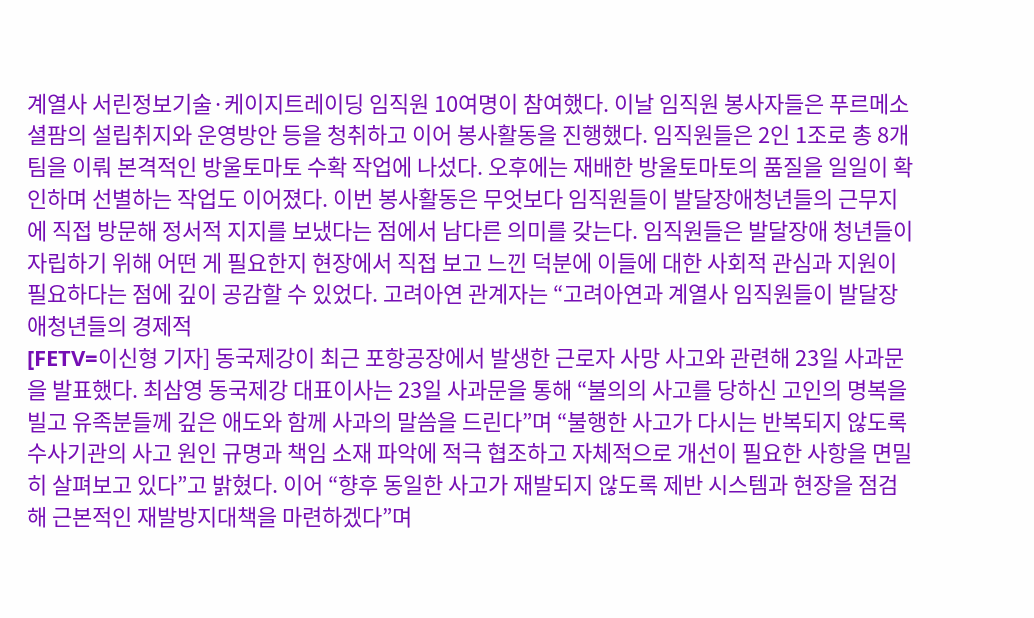계열사 서린정보기술·케이지트레이딩 임직원 10여명이 참여했다. 이날 임직원 봉사자들은 푸르메소셜팜의 설립취지와 운영방안 등을 청취하고 이어 봉사활동을 진행했다. 임직원들은 2인 1조로 총 8개팀을 이뤄 본격적인 방울토마토 수확 작업에 나섰다. 오후에는 재배한 방울토마토의 품질을 일일이 확인하며 선별하는 작업도 이어졌다. 이번 봉사활동은 무엇보다 임직원들이 발달장애청년들의 근무지에 직접 방문해 정서적 지지를 보냈다는 점에서 남다른 의미를 갖는다. 임직원들은 발달장애 청년들이 자립하기 위해 어떤 게 필요한지 현장에서 직접 보고 느낀 덕분에 이들에 대한 사회적 관심과 지원이 필요하다는 점에 깊이 공감할 수 있었다. 고려아연 관계자는 “고려아연과 계열사 임직원들이 발달장애청년들의 경제적
[FETV=이신형 기자] 동국제강이 최근 포항공장에서 발생한 근로자 사망 사고와 관련해 23일 사과문을 발표했다. 최삼영 동국제강 대표이사는 23일 사과문을 통해 “불의의 사고를 당하신 고인의 명복을 빌고 유족분들께 깊은 애도와 함께 사과의 말씀을 드린다”며 “불행한 사고가 다시는 반복되지 않도록 수사기관의 사고 원인 규명과 책임 소재 파악에 적극 협조하고 자체적으로 개선이 필요한 사항을 면밀히 살펴보고 있다”고 밝혔다. 이어 “향후 동일한 사고가 재발되지 않도록 제반 시스템과 현장을 점검해 근본적인 재발방지대책을 마련하겠다”며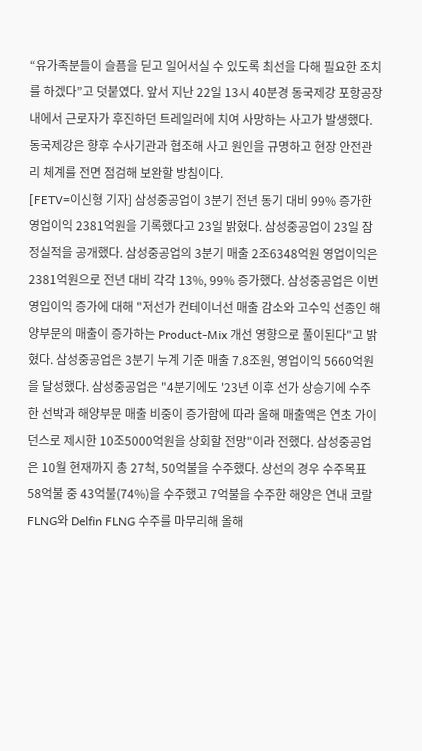“유가족분들이 슬픔을 딛고 일어서실 수 있도록 최선을 다해 필요한 조치를 하겠다”고 덧붙였다. 앞서 지난 22일 13시 40분경 동국제강 포항공장 내에서 근로자가 후진하던 트레일러에 치여 사망하는 사고가 발생했다. 동국제강은 향후 수사기관과 협조해 사고 원인을 규명하고 현장 안전관리 체계를 전면 점검해 보완할 방침이다.
[FETV=이신형 기자] 삼성중공업이 3분기 전년 동기 대비 99% 증가한 영업이익 2381억원을 기록했다고 23일 밝혔다. 삼성중공업이 23일 잠정실적을 공개했다. 삼성중공업의 3분기 매출 2조6348억원 영업이익은 2381억원으로 전년 대비 각각 13%, 99% 증가했다. 삼성중공업은 이번 영입이익 증가에 대해 "저선가 컨테이너선 매출 감소와 고수익 선종인 해양부문의 매출이 증가하는 Product-Mix 개선 영향으로 풀이된다"고 밝혔다. 삼성중공업은 3분기 누계 기준 매출 7.8조원, 영업이익 5660억원을 달성했다. 삼성중공업은 "4분기에도 '23년 이후 선가 상승기에 수주한 선박과 해양부문 매출 비중이 증가함에 따라 올해 매출액은 연초 가이던스로 제시한 10조5000억원을 상회할 전망"이라 전했다. 삼성중공업은 10월 현재까지 총 27척, 50억불을 수주했다. 상선의 경우 수주목표 58억불 중 43억불(74%)을 수주했고 7억불을 수주한 해양은 연내 코랄 FLNG와 Delfin FLNG 수주를 마무리해 올해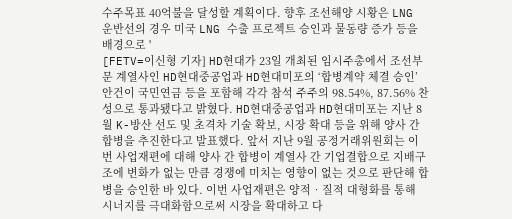수주목표 40억불을 달성할 계획이다. 향후 조선해양 시황은 LNG 운반선의 경우 미국 LNG 수출 프로젝트 승인과 물동량 증가 등을 배경으로 '
[FETV=이신형 기자] HD현대가 23일 개최된 임시주총에서 조선부문 계열사인 HD현대중공업과 HD현대미포의 ‘합병계약 체결 승인’ 안건이 국민연금 등을 포함해 각각 참석 주주의 98.54%, 87.56% 찬성으로 통과됐다고 밝혔다. HD현대중공업과 HD현대미포는 지난 8월 K-방산 선도 및 초격차 기술 확보, 시장 확대 등을 위해 양사 간 합병을 추진한다고 발표했다. 앞서 지난 9월 공정거래위원회는 이번 사업재편에 대해 양사 간 합병이 계열사 간 기업결합으로 지배구조에 변화가 없는 만큼 경쟁에 미치는 영향이 없는 것으로 판단해 합병을 승인한 바 있다. 이번 사업재편은 양적‧질적 대형화를 통해 시너지를 극대화함으로써 시장을 확대하고 다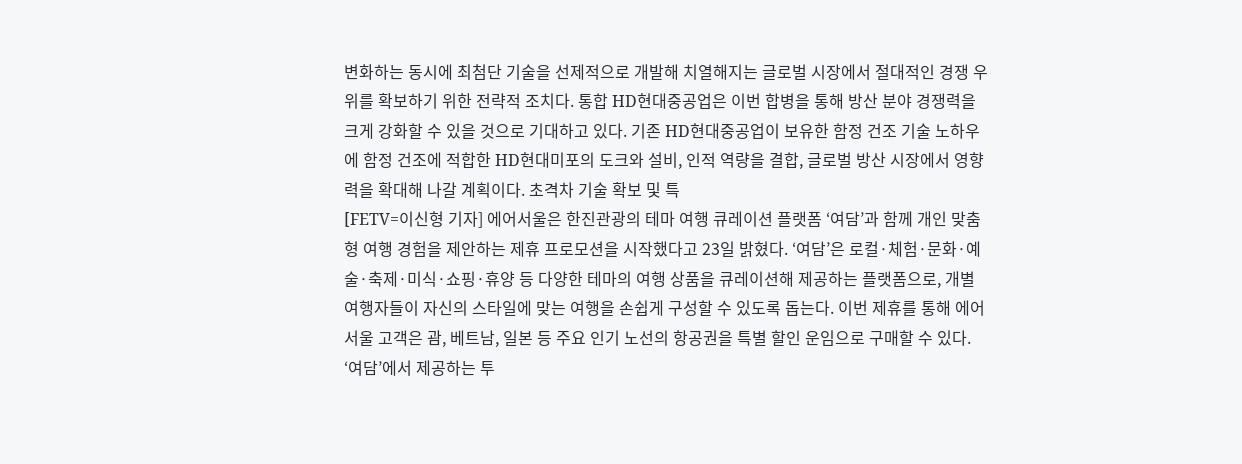변화하는 동시에 최첨단 기술을 선제적으로 개발해 치열해지는 글로벌 시장에서 절대적인 경쟁 우위를 확보하기 위한 전략적 조치다. 통합 HD현대중공업은 이번 합병을 통해 방산 분야 경쟁력을 크게 강화할 수 있을 것으로 기대하고 있다. 기존 HD현대중공업이 보유한 함정 건조 기술 노하우에 함정 건조에 적합한 HD현대미포의 도크와 설비, 인적 역량을 결합, 글로벌 방산 시장에서 영향력을 확대해 나갈 계획이다. 초격차 기술 확보 및 특
[FETV=이신형 기자] 에어서울은 한진관광의 테마 여행 큐레이션 플랫폼 ‘여담’과 함께 개인 맞춤형 여행 경험을 제안하는 제휴 프로모션을 시작했다고 23일 밝혔다. ‘여담’은 로컬·체험·문화·예술·축제·미식·쇼핑·휴양 등 다양한 테마의 여행 상품을 큐레이션해 제공하는 플랫폼으로, 개별 여행자들이 자신의 스타일에 맞는 여행을 손쉽게 구성할 수 있도록 돕는다. 이번 제휴를 통해 에어서울 고객은 괌, 베트남, 일본 등 주요 인기 노선의 항공권을 특별 할인 운임으로 구매할 수 있다. ‘여담’에서 제공하는 투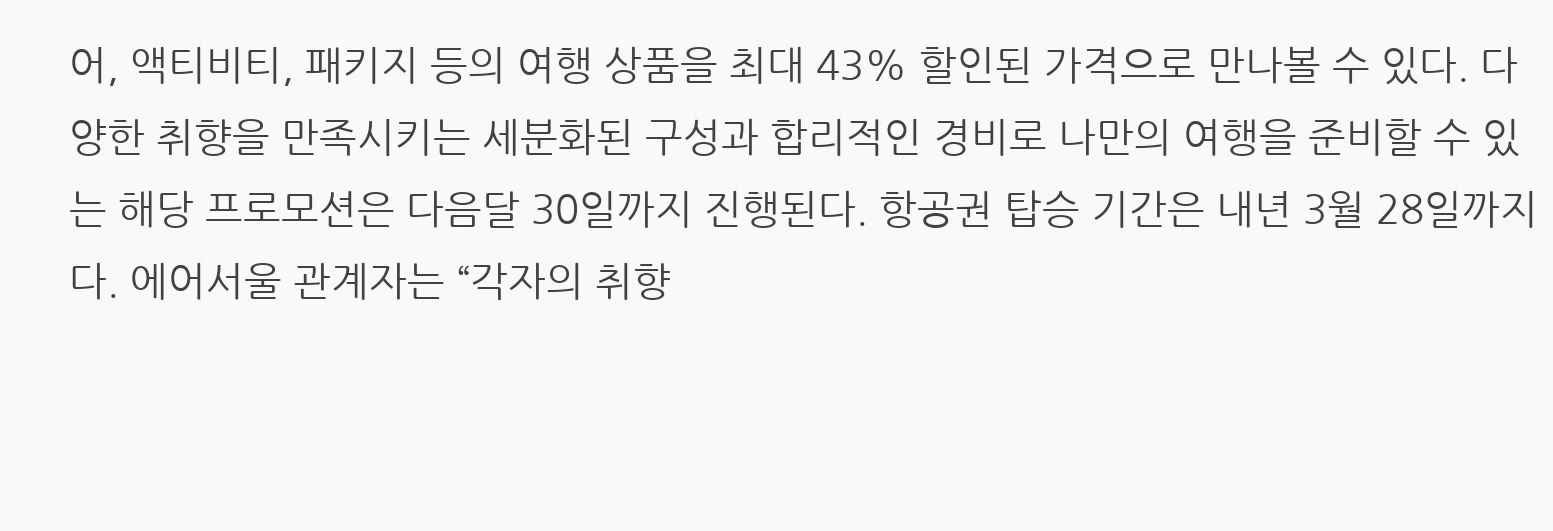어, 액티비티, 패키지 등의 여행 상품을 최대 43% 할인된 가격으로 만나볼 수 있다. 다양한 취향을 만족시키는 세분화된 구성과 합리적인 경비로 나만의 여행을 준비할 수 있는 해당 프로모션은 다음달 30일까지 진행된다. 항공권 탑승 기간은 내년 3월 28일까지다. 에어서울 관계자는 “각자의 취향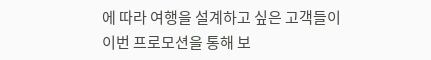에 따라 여행을 설계하고 싶은 고객들이 이번 프로모션을 통해 보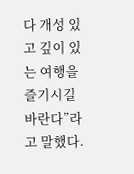다 개성 있고 깊이 있는 여행을 즐기시길 바란다”라고 말했다.